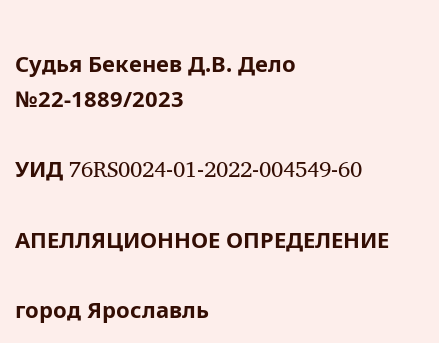Судья Бекенев Д.В. Дело №22-1889/2023

УИД 76RS0024-01-2022-004549-60

АПЕЛЛЯЦИОННОЕ ОПРЕДЕЛЕНИЕ

город Ярославль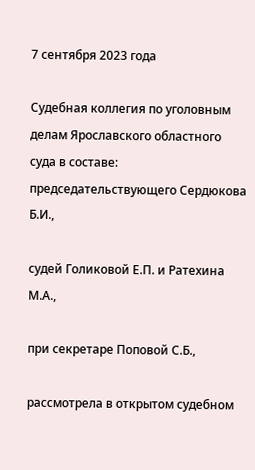7 сентября 2023 года

Судебная коллегия по уголовным делам Ярославского областного суда в составе: председательствующего Сердюкова Б.И.,

судей Голиковой Е.П. и Ратехина М.А.,

при секретаре Поповой С.Б.,

рассмотрела в открытом судебном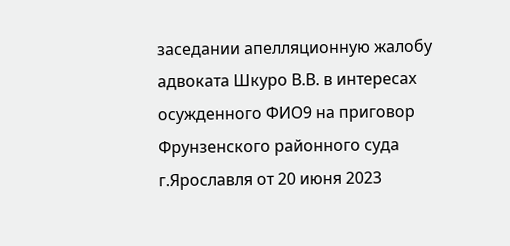заседании апелляционную жалобу адвоката Шкуро В.В. в интересах осужденного ФИО9 на приговор Фрунзенского районного суда г.Ярославля от 20 июня 2023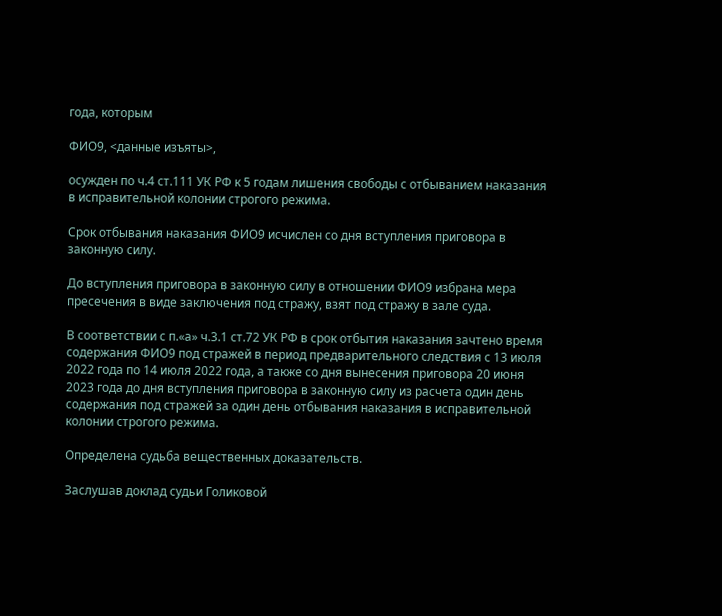года, которым

ФИО9, <данные изъяты>,

осужден по ч.4 ст.111 УК РФ к 5 годам лишения свободы с отбыванием наказания в исправительной колонии строгого режима.

Срок отбывания наказания ФИО9 исчислен со дня вступления приговора в законную силу.

До вступления приговора в законную силу в отношении ФИО9 избрана мера пресечения в виде заключения под стражу, взят под стражу в зале суда.

В соответствии с п.«а» ч.3.1 ст.72 УК РФ в срок отбытия наказания зачтено время содержания ФИО9 под стражей в период предварительного следствия с 13 июля 2022 года по 14 июля 2022 года, а также со дня вынесения приговора 20 июня 2023 года до дня вступления приговора в законную силу из расчета один день содержания под стражей за один день отбывания наказания в исправительной колонии строгого режима.

Определена судьба вещественных доказательств.

Заслушав доклад судьи Голиковой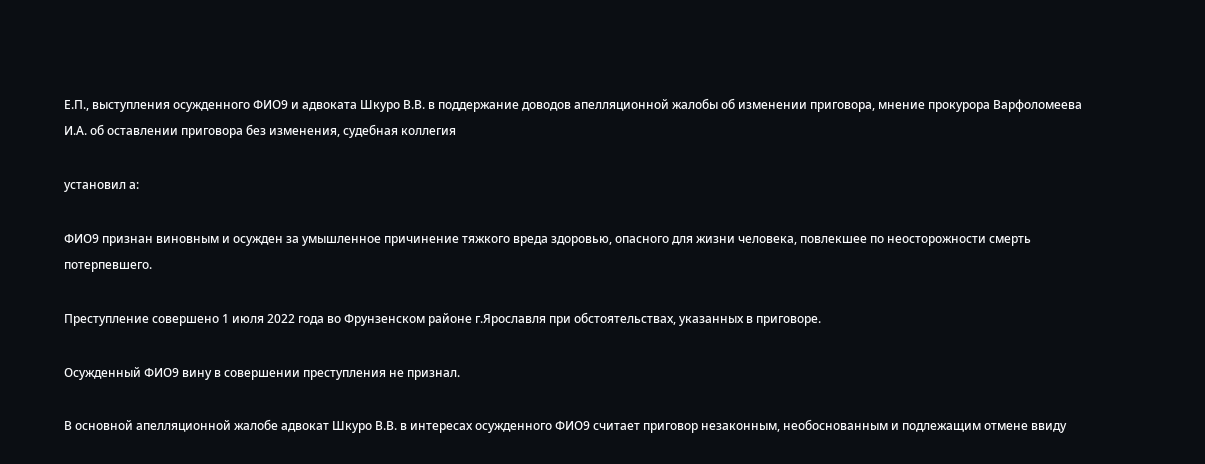Е.П., выступления осужденного ФИО9 и адвоката Шкуро В.В. в поддержание доводов апелляционной жалобы об изменении приговора, мнение прокурора Варфоломеева И.А. об оставлении приговора без изменения, судебная коллегия

установил а:

ФИО9 признан виновным и осужден за умышленное причинение тяжкого вреда здоровью, опасного для жизни человека, повлекшее по неосторожности смерть потерпевшего.

Преступление совершено 1 июля 2022 года во Фрунзенском районе г.Ярославля при обстоятельствах, указанных в приговоре.

Осужденный ФИО9 вину в совершении преступления не признал.

В основной апелляционной жалобе адвокат Шкуро В.В. в интересах осужденного ФИО9 считает приговор незаконным, необоснованным и подлежащим отмене ввиду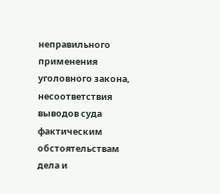неправильного применения уголовного закона, несоответствия выводов суда фактическим обстоятельствам дела и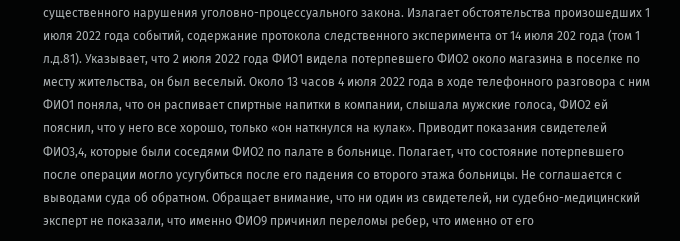существенного нарушения уголовно-процессуального закона. Излагает обстоятельства произошедших 1 июля 2022 года событий, содержание протокола следственного эксперимента от 14 июля 202 года (том 1 л.д.81). Указывает, что 2 июля 2022 года ФИО1 видела потерпевшего ФИО2 около магазина в поселке по месту жительства, он был веселый. Около 13 часов 4 июля 2022 года в ходе телефонного разговора с ним ФИО1 поняла, что он распивает спиртные напитки в компании, слышала мужские голоса, ФИО2 ей пояснил, что у него все хорошо, только «он наткнулся на кулак». Приводит показания свидетелей ФИО3,4, которые были соседями ФИО2 по палате в больнице. Полагает, что состояние потерпевшего после операции могло усугубиться после его падения со второго этажа больницы. Не соглашается с выводами суда об обратном. Обращает внимание, что ни один из свидетелей, ни судебно-медицинский эксперт не показали, что именно ФИО9 причинил переломы ребер, что именно от его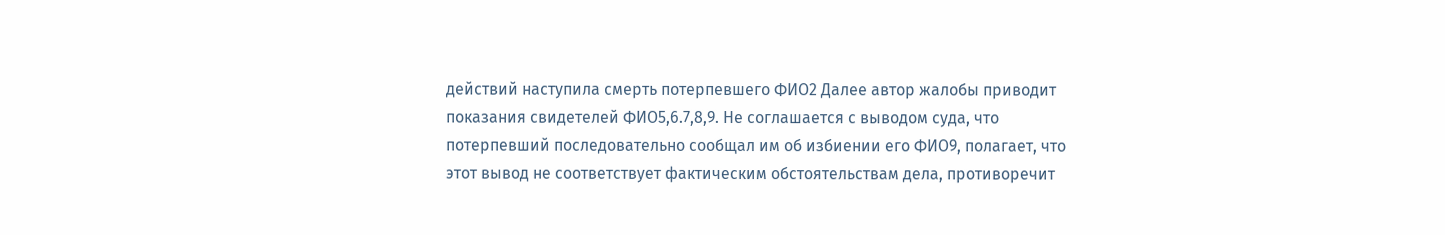действий наступила смерть потерпевшего ФИО2 Далее автор жалобы приводит показания свидетелей ФИО5,6.7,8,9. Не соглашается с выводом суда, что потерпевший последовательно сообщал им об избиении его ФИО9, полагает, что этот вывод не соответствует фактическим обстоятельствам дела, противоречит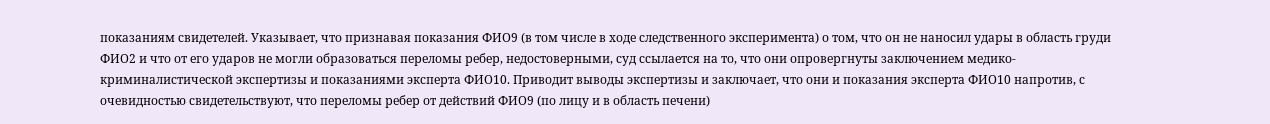показаниям свидетелей. Указывает, что признавая показания ФИО9 (в том числе в ходе следственного эксперимента) о том, что он не наносил удары в область груди ФИО2 и что от его ударов не могли образоваться переломы ребер, недостоверными, суд ссылается на то, что они опровергнуты заключением медико-криминалистической экспертизы и показаниями эксперта ФИО10. Приводит выводы экспертизы и заключает, что они и показания эксперта ФИО10 напротив, с очевидностью свидетельствуют, что переломы ребер от действий ФИО9 (по лицу и в область печени)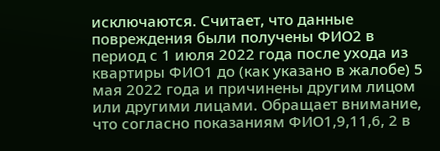исключаются. Считает, что данные повреждения были получены ФИО2 в период с 1 июля 2022 года после ухода из квартиры ФИО1 до (как указано в жалобе) 5 мая 2022 года и причинены другим лицом или другими лицами. Обращает внимание, что согласно показаниям ФИО1,9,11,6, 2 в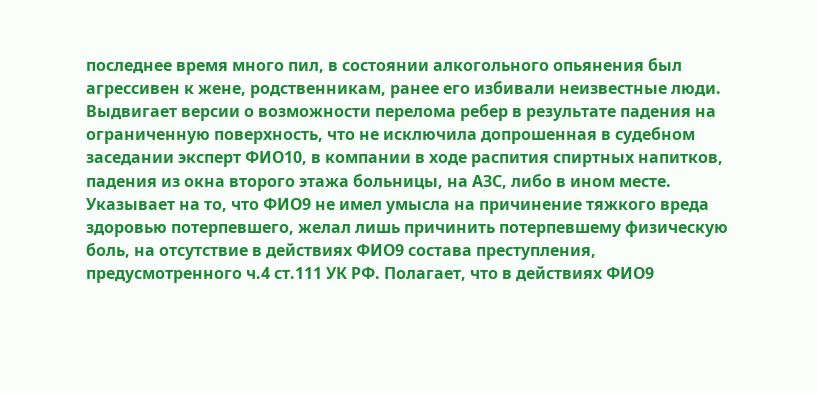последнее время много пил, в состоянии алкогольного опьянения был агрессивен к жене, родственникам, ранее его избивали неизвестные люди. Выдвигает версии о возможности перелома ребер в результате падения на ограниченную поверхность, что не исключила допрошенная в судебном заседании эксперт ФИО10, в компании в ходе распития спиртных напитков, падения из окна второго этажа больницы, на АЗС, либо в ином месте. Указывает на то, что ФИО9 не имел умысла на причинение тяжкого вреда здоровью потерпевшего, желал лишь причинить потерпевшему физическую боль, на отсутствие в действиях ФИО9 состава преступления, предусмотренного ч.4 ст.111 УК РФ. Полагает, что в действиях ФИО9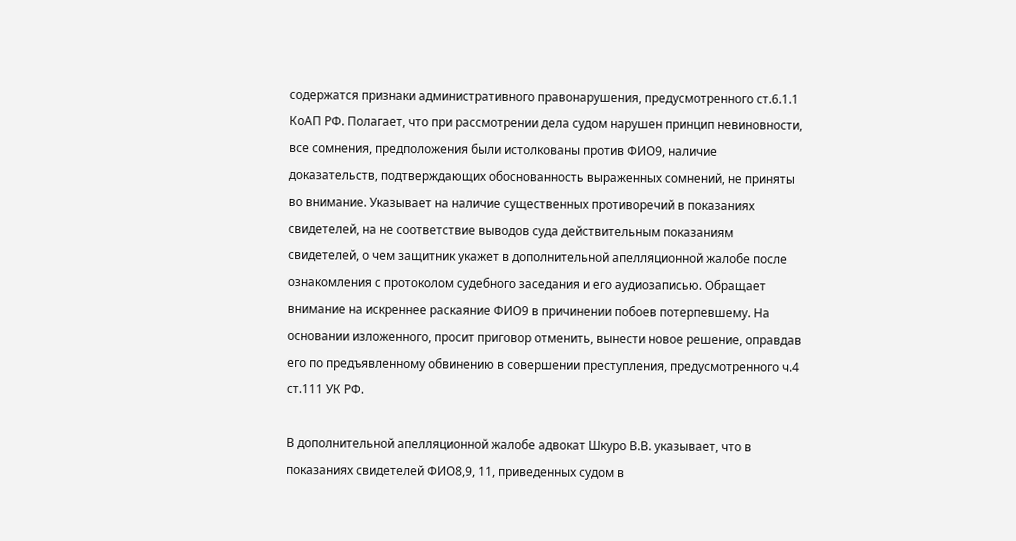содержатся признаки административного правонарушения, предусмотренного ст.6.1.1 КоАП РФ. Полагает, что при рассмотрении дела судом нарушен принцип невиновности, все сомнения, предположения были истолкованы против ФИО9, наличие доказательств, подтверждающих обоснованность выраженных сомнений, не приняты во внимание. Указывает на наличие существенных противоречий в показаниях свидетелей, на не соответствие выводов суда действительным показаниям свидетелей, о чем защитник укажет в дополнительной апелляционной жалобе после ознакомления с протоколом судебного заседания и его аудиозаписью. Обращает внимание на искреннее раскаяние ФИО9 в причинении побоев потерпевшему. На основании изложенного, просит приговор отменить, вынести новое решение, оправдав его по предъявленному обвинению в совершении преступления, предусмотренного ч.4 ст.111 УК РФ.

В дополнительной апелляционной жалобе адвокат Шкуро В.В. указывает, что в показаниях свидетелей ФИО8,9, 11, приведенных судом в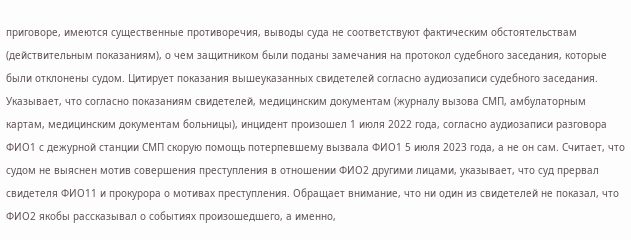приговоре, имеются существенные противоречия, выводы суда не соответствуют фактическим обстоятельствам (действительным показаниям), о чем защитником были поданы замечания на протокол судебного заседания, которые были отклонены судом. Цитирует показания вышеуказанных свидетелей согласно аудиозаписи судебного заседания. Указывает, что согласно показаниям свидетелей, медицинским документам (журналу вызова СМП, амбулаторным картам, медицинским документам больницы), инцидент произошел 1 июля 2022 года, согласно аудиозаписи разговора ФИО1 с дежурной станции СМП скорую помощь потерпевшему вызвала ФИО1 5 июля 2023 года, а не он сам. Считает, что судом не выяснен мотив совершения преступления в отношении ФИО2 другими лицами, указывает, что суд прервал свидетеля ФИО11 и прокурора о мотивах преступления. Обращает внимание, что ни один из свидетелей не показал, что ФИО2 якобы рассказывал о событиях произошедшего, а именно,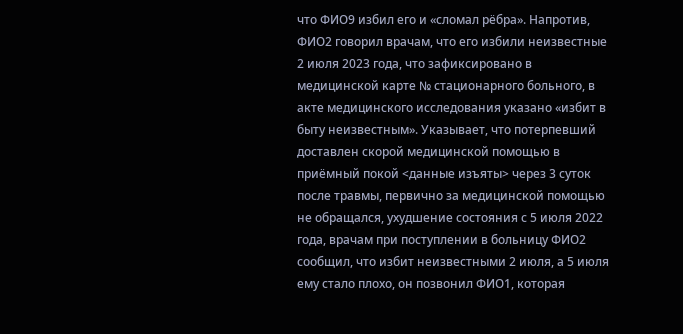что ФИО9 избил его и «сломал рёбра». Напротив, ФИО2 говорил врачам, что его избили неизвестные 2 июля 2023 года, что зафиксировано в медицинской карте № стационарного больного, в акте медицинского исследования указано «избит в быту неизвестным». Указывает, что потерпевший доставлен скорой медицинской помощью в приёмный покой <данные изъяты> через 3 суток после травмы, первично за медицинской помощью не обращался, ухудшение состояния с 5 июля 2022 года, врачам при поступлении в больницу ФИО2 сообщил, что избит неизвестными 2 июля, а 5 июля ему стало плохо, он позвонил ФИО1, которая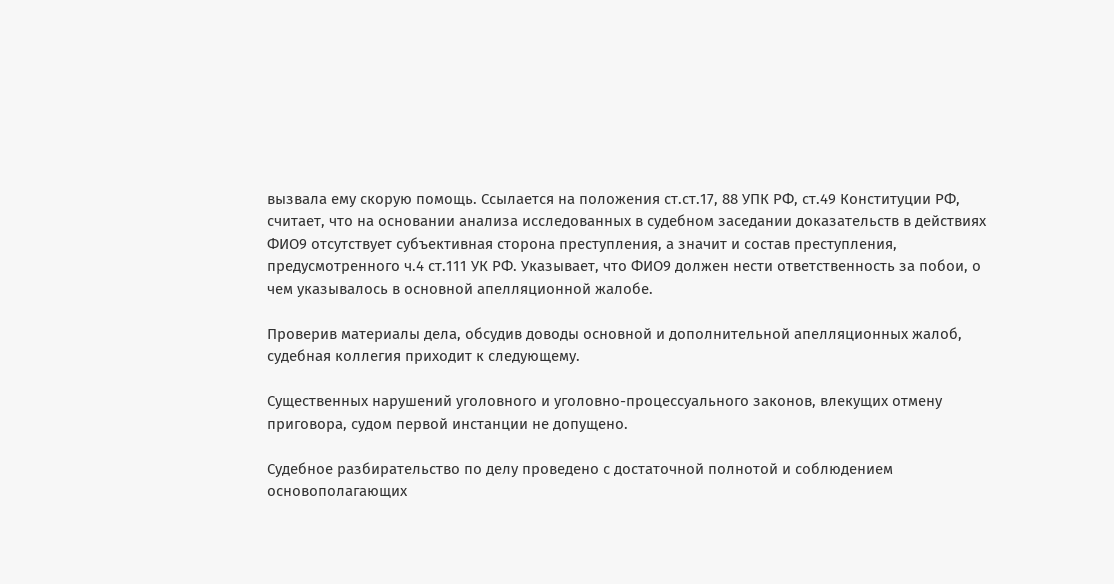вызвала ему скорую помощь. Ссылается на положения ст.ст.17, 88 УПК РФ, ст.49 Конституции РФ, считает, что на основании анализа исследованных в судебном заседании доказательств в действиях ФИО9 отсутствует субъективная сторона преступления, а значит и состав преступления, предусмотренного ч.4 ст.111 УК РФ. Указывает, что ФИО9 должен нести ответственность за побои, о чем указывалось в основной апелляционной жалобе.

Проверив материалы дела, обсудив доводы основной и дополнительной апелляционных жалоб, судебная коллегия приходит к следующему.

Существенных нарушений уголовного и уголовно-процессуального законов, влекущих отмену приговора, судом первой инстанции не допущено.

Судебное разбирательство по делу проведено с достаточной полнотой и соблюдением основополагающих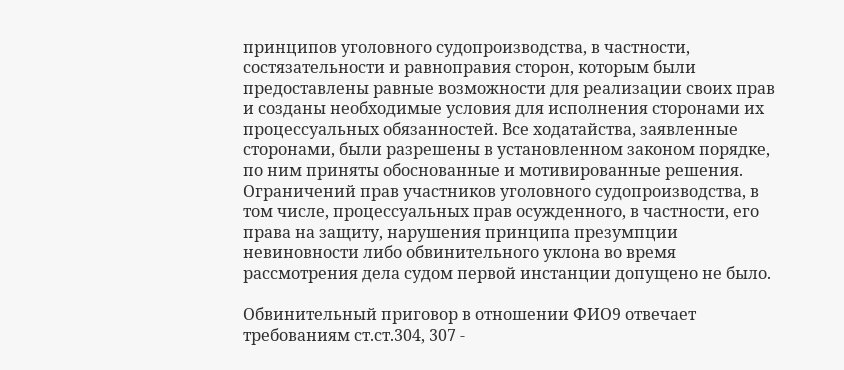принципов уголовного судопроизводства, в частности, состязательности и равноправия сторон, которым были предоставлены равные возможности для реализации своих прав и созданы необходимые условия для исполнения сторонами их процессуальных обязанностей. Все ходатайства, заявленные сторонами, были разрешены в установленном законом порядке, по ним приняты обоснованные и мотивированные решения. Ограничений прав участников уголовного судопроизводства, в том числе, процессуальных прав осужденного, в частности, его права на защиту, нарушения принципа презумпции невиновности либо обвинительного уклона во время рассмотрения дела судом первой инстанции допущено не было.

Обвинительный приговор в отношении ФИО9 отвечает требованиям ст.ст.304, 307 -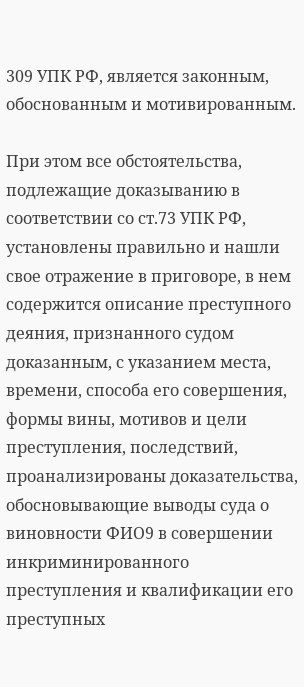309 УПК РФ, является законным, обоснованным и мотивированным.

При этом все обстоятельства, подлежащие доказыванию в соответствии со ст.73 УПК РФ, установлены правильно и нашли свое отражение в приговоре, в нем содержится описание преступного деяния, признанного судом доказанным, с указанием места, времени, способа его совершения, формы вины, мотивов и цели преступления, последствий, проанализированы доказательства, обосновывающие выводы суда о виновности ФИО9 в совершении инкриминированного преступления и квалификации его преступных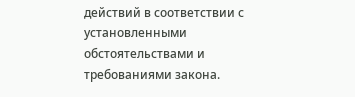действий в соответствии с установленными обстоятельствами и требованиями закона.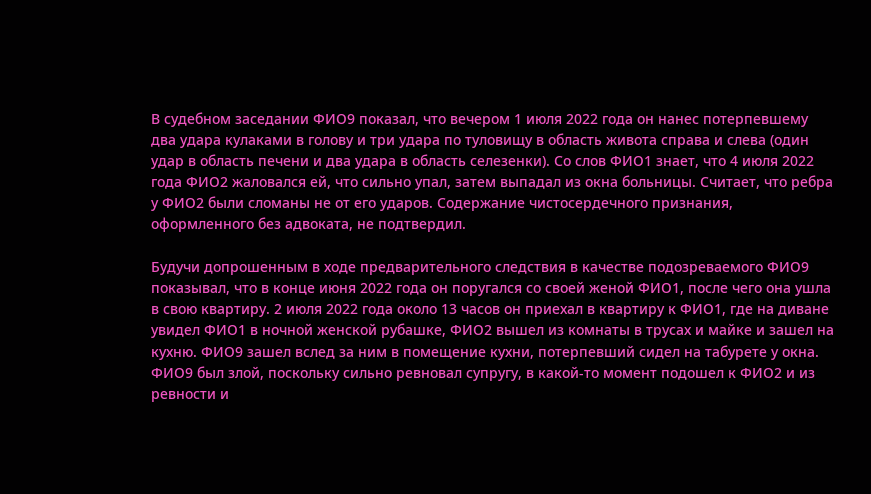В судебном заседании ФИО9 показал, что вечером 1 июля 2022 года он нанес потерпевшему два удара кулаками в голову и три удара по туловищу в область живота справа и слева (один удар в область печени и два удара в область селезенки). Со слов ФИО1 знает, что 4 июля 2022 года ФИО2 жаловался ей, что сильно упал, затем выпадал из окна больницы. Считает, что ребра у ФИО2 были сломаны не от его ударов. Содержание чистосердечного признания, оформленного без адвоката, не подтвердил.

Будучи допрошенным в ходе предварительного следствия в качестве подозреваемого ФИО9 показывал, что в конце июня 2022 года он поругался со своей женой ФИО1, после чего она ушла в свою квартиру. 2 июля 2022 года около 13 часов он приехал в квартиру к ФИО1, где на диване увидел ФИО1 в ночной женской рубашке, ФИО2 вышел из комнаты в трусах и майке и зашел на кухню. ФИО9 зашел вслед за ним в помещение кухни, потерпевший сидел на табурете у окна. ФИО9 был злой, поскольку сильно ревновал супругу, в какой-то момент подошел к ФИО2 и из ревности и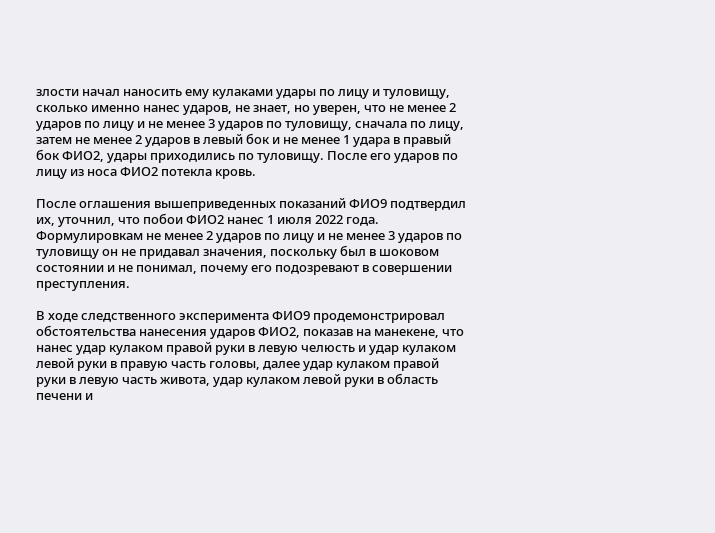злости начал наносить ему кулаками удары по лицу и туловищу, сколько именно нанес ударов, не знает, но уверен, что не менее 2 ударов по лицу и не менее 3 ударов по туловищу, сначала по лицу, затем не менее 2 ударов в левый бок и не менее 1 удара в правый бок ФИО2, удары приходились по туловищу. После его ударов по лицу из носа ФИО2 потекла кровь.

После оглашения вышеприведенных показаний ФИО9 подтвердил их, уточнил, что побои ФИО2 нанес 1 июля 2022 года. Формулировкам не менее 2 ударов по лицу и не менее 3 ударов по туловищу он не придавал значения, поскольку был в шоковом состоянии и не понимал, почему его подозревают в совершении преступления.

В ходе следственного эксперимента ФИО9 продемонстрировал обстоятельства нанесения ударов ФИО2, показав на манекене, что нанес удар кулаком правой руки в левую челюсть и удар кулаком левой руки в правую часть головы, далее удар кулаком правой руки в левую часть живота, удар кулаком левой руки в область печени и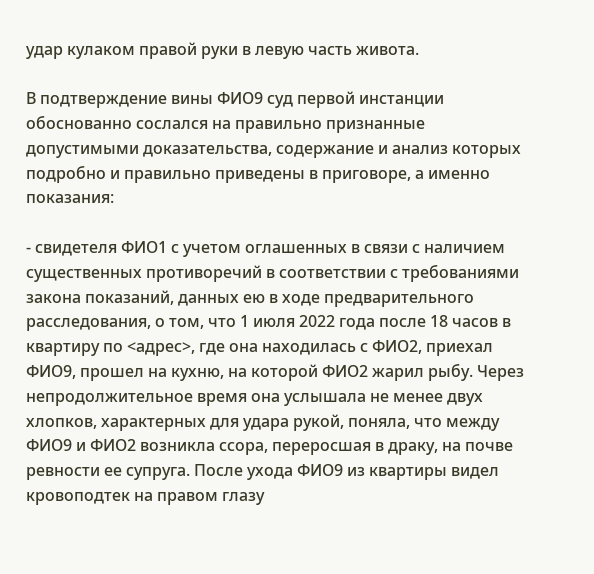удар кулаком правой руки в левую часть живота.

В подтверждение вины ФИО9 суд первой инстанции обоснованно сослался на правильно признанные допустимыми доказательства, содержание и анализ которых подробно и правильно приведены в приговоре, а именно показания:

- свидетеля ФИО1 с учетом оглашенных в связи с наличием существенных противоречий в соответствии с требованиями закона показаний, данных ею в ходе предварительного расследования, о том, что 1 июля 2022 года после 18 часов в квартиру по <адрес>, где она находилась с ФИО2, приехал ФИО9, прошел на кухню, на которой ФИО2 жарил рыбу. Через непродолжительное время она услышала не менее двух хлопков, характерных для удара рукой, поняла, что между ФИО9 и ФИО2 возникла ссора, переросшая в драку, на почве ревности ее супруга. После ухода ФИО9 из квартиры видел кровоподтек на правом глазу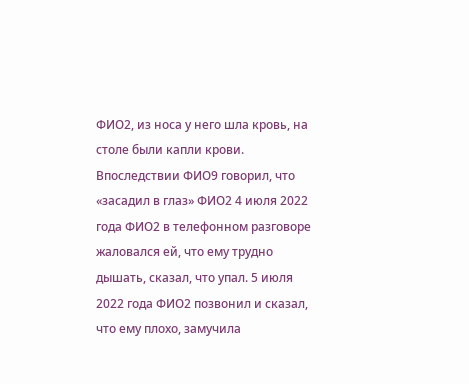ФИО2, из носа у него шла кровь, на столе были капли крови. Впоследствии ФИО9 говорил, что «засадил в глаз» ФИО2 4 июля 2022 года ФИО2 в телефонном разговоре жаловался ей, что ему трудно дышать, сказал, что упал. 5 июля 2022 года ФИО2 позвонил и сказал, что ему плохо, замучила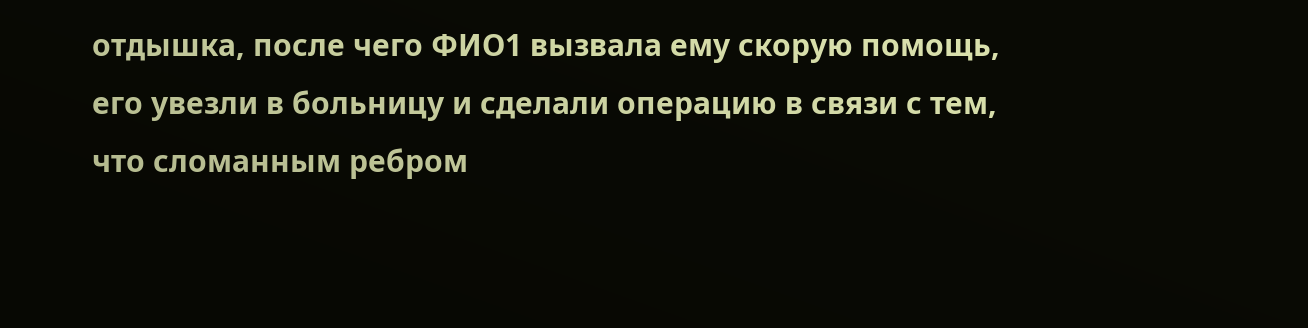отдышка, после чего ФИО1 вызвала ему скорую помощь, его увезли в больницу и сделали операцию в связи с тем, что сломанным ребром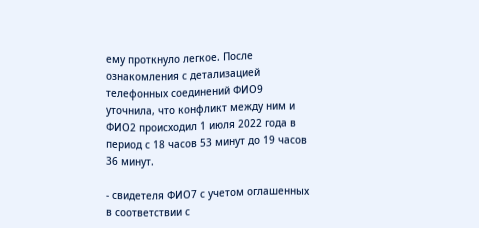ему проткнуло легкое. После ознакомления с детализацией телефонных соединений ФИО9 уточнила, что конфликт между ним и ФИО2 происходил 1 июля 2022 года в период с 18 часов 53 минут до 19 часов 36 минут.

- свидетеля ФИО7 с учетом оглашенных в соответствии с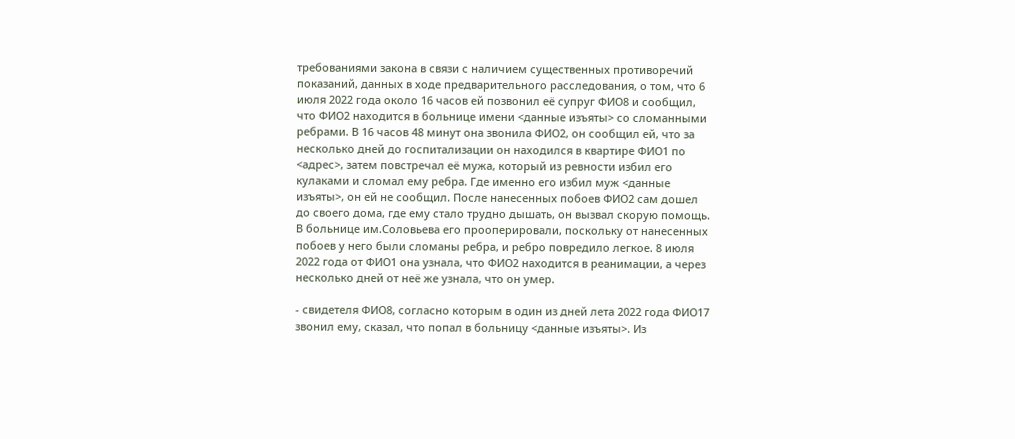требованиями закона в связи с наличием существенных противоречий показаний, данных в ходе предварительного расследования, о том, что 6 июля 2022 года около 16 часов ей позвонил её супруг ФИО8 и сообщил, что ФИО2 находится в больнице имени <данные изъяты> со сломанными ребрами. В 16 часов 48 минут она звонила ФИО2, он сообщил ей, что за несколько дней до госпитализации он находился в квартире ФИО1 по <адрес>, затем повстречал её мужа, который из ревности избил его кулаками и сломал ему ребра. Где именно его избил муж <данные изъяты>, он ей не сообщил. После нанесенных побоев ФИО2 сам дошел до своего дома, где ему стало трудно дышать, он вызвал скорую помощь. В больнице им.Соловьева его прооперировали, поскольку от нанесенных побоев у него были сломаны ребра, и ребро повредило легкое. 8 июля 2022 года от ФИО1 она узнала, что ФИО2 находится в реанимации, а через несколько дней от неё же узнала, что он умер.

- свидетеля ФИО8, согласно которым в один из дней лета 2022 года ФИО17 звонил ему, сказал, что попал в больницу <данные изъяты>. Из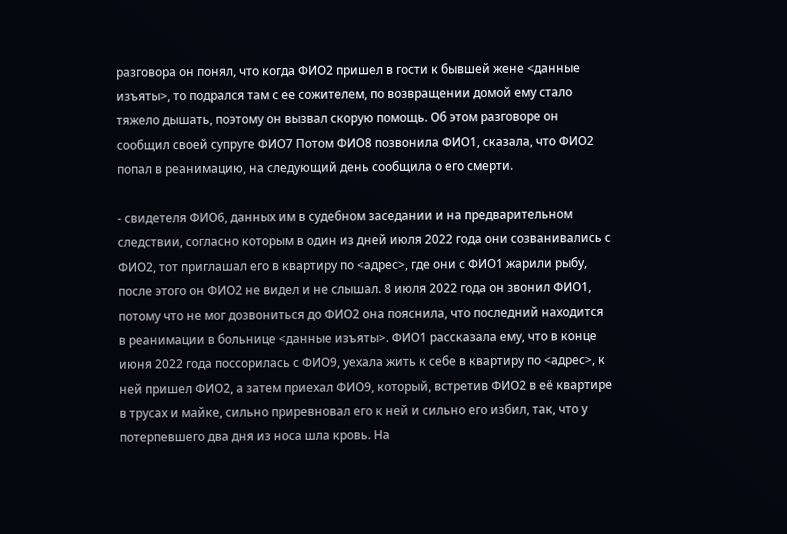разговора он понял, что когда ФИО2 пришел в гости к бывшей жене <данные изъяты>, то подрался там с ее сожителем, по возвращении домой ему стало тяжело дышать, поэтому он вызвал скорую помощь. Об этом разговоре он сообщил своей супруге ФИО7 Потом ФИО8 позвонила ФИО1, сказала, что ФИО2 попал в реанимацию, на следующий день сообщила о его смерти.

- свидетеля ФИО6, данных им в судебном заседании и на предварительном следствии, согласно которым в один из дней июля 2022 года они созванивались с ФИО2, тот приглашал его в квартиру по <адрес>, где они с ФИО1 жарили рыбу, после этого он ФИО2 не видел и не слышал. 8 июля 2022 года он звонил ФИО1, потому что не мог дозвониться до ФИО2 она пояснила, что последний находится в реанимации в больнице <данные изъяты>. ФИО1 рассказала ему, что в конце июня 2022 года поссорилась с ФИО9, уехала жить к себе в квартиру по <адрес>, к ней пришел ФИО2, а затем приехал ФИО9, который, встретив ФИО2 в её квартире в трусах и майке, сильно приревновал его к ней и сильно его избил, так, что у потерпевшего два дня из носа шла кровь. На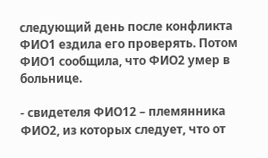следующий день после конфликта ФИО1 ездила его проверять. Потом ФИО1 сообщила, что ФИО2 умер в больнице.

- свидетеля ФИО12 – племянника ФИО2, из которых следует, что от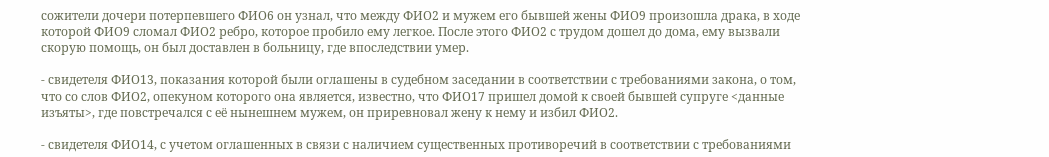сожители дочери потерпевшего ФИО6 он узнал, что между ФИО2 и мужем его бывшей жены ФИО9 произошла драка, в ходе которой ФИО9 сломал ФИО2 ребро, которое пробило ему легкое. После этого ФИО2 с трудом дошел до дома, ему вызвали скорую помощь, он был доставлен в больницу, где впоследствии умер.

- свидетеля ФИО13, показания которой были оглашены в судебном заседании в соответствии с требованиями закона, о том, что со слов ФИО2, опекуном которого она является, известно, что ФИО17 пришел домой к своей бывшей супруге <данные изъяты>, где повстречался с её нынешнем мужем, он приревновал жену к нему и избил ФИО2.

- свидетеля ФИО14, с учетом оглашенных в связи с наличием существенных противоречий в соответствии с требованиями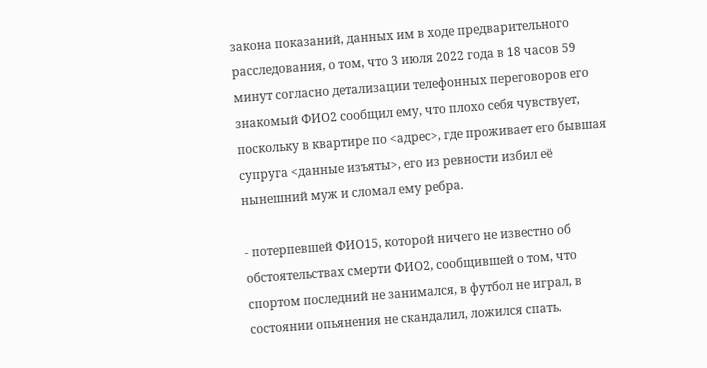закона показаний, данных им в ходе предварительного расследования, о том, что 3 июля 2022 года в 18 часов 59 минут согласно детализации телефонных переговоров его знакомый ФИО2 сообщил ему, что плохо себя чувствует, поскольку в квартире по <адрес>, где проживает его бывшая супруга <данные изъяты>, его из ревности избил её нынешний муж и сломал ему ребра.

- потерпевшей ФИО15, которой ничего не известно об обстоятельствах смерти ФИО2, сообщившей о том, что спортом последний не занимался, в футбол не играл, в состоянии опьянения не скандалил, ложился спать.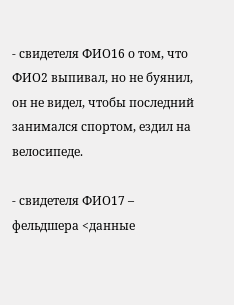- свидетеля ФИО16 о том, что ФИО2 выпивал, но не буянил, он не видел, чтобы последний занимался спортом, ездил на велосипеде.

- свидетеля ФИО17 – фельдшера <данные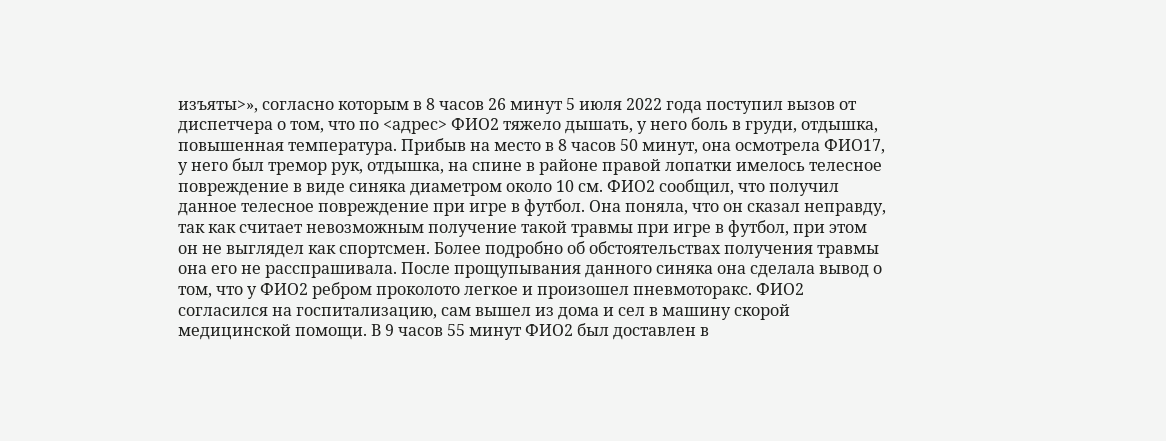изъяты>», согласно которым в 8 часов 26 минут 5 июля 2022 года поступил вызов от диспетчера о том, что по <адрес> ФИО2 тяжело дышать, у него боль в груди, отдышка, повышенная температура. Прибыв на место в 8 часов 50 минут, она осмотрела ФИО17, у него был тремор рук, отдышка, на спине в районе правой лопатки имелось телесное повреждение в виде синяка диаметром около 10 см. ФИО2 сообщил, что получил данное телесное повреждение при игре в футбол. Она поняла, что он сказал неправду, так как считает невозможным получение такой травмы при игре в футбол, при этом он не выглядел как спортсмен. Более подробно об обстоятельствах получения травмы она его не расспрашивала. После прощупывания данного синяка она сделала вывод о том, что у ФИО2 ребром проколото легкое и произошел пневмоторакс. ФИО2 согласился на госпитализацию, сам вышел из дома и сел в машину скорой медицинской помощи. В 9 часов 55 минут ФИО2 был доставлен в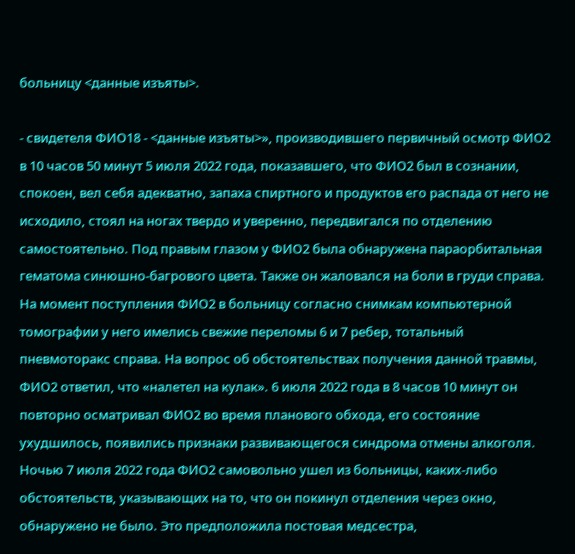больницу <данные изъяты>.

- свидетеля ФИО18 - <данные изъяты>», производившего первичный осмотр ФИО2 в 10 часов 50 минут 5 июля 2022 года, показавшего, что ФИО2 был в сознании, спокоен, вел себя адекватно, запаха спиртного и продуктов его распада от него не исходило, стоял на ногах твердо и уверенно, передвигался по отделению самостоятельно. Под правым глазом у ФИО2 была обнаружена параорбитальная гематома синюшно-багрового цвета. Также он жаловался на боли в груди справа. На момент поступления ФИО2 в больницу согласно снимкам компьютерной томографии у него имелись свежие переломы 6 и 7 ребер, тотальный пневмоторакс справа. На вопрос об обстоятельствах получения данной травмы, ФИО2 ответил, что «налетел на кулак». 6 июля 2022 года в 8 часов 10 минут он повторно осматривал ФИО2 во время планового обхода, его состояние ухудшилось, появились признаки развивающегося синдрома отмены алкоголя. Ночью 7 июля 2022 года ФИО2 самовольно ушел из больницы, каких-либо обстоятельств, указывающих на то, что он покинул отделения через окно, обнаружено не было. Это предположила постовая медсестра,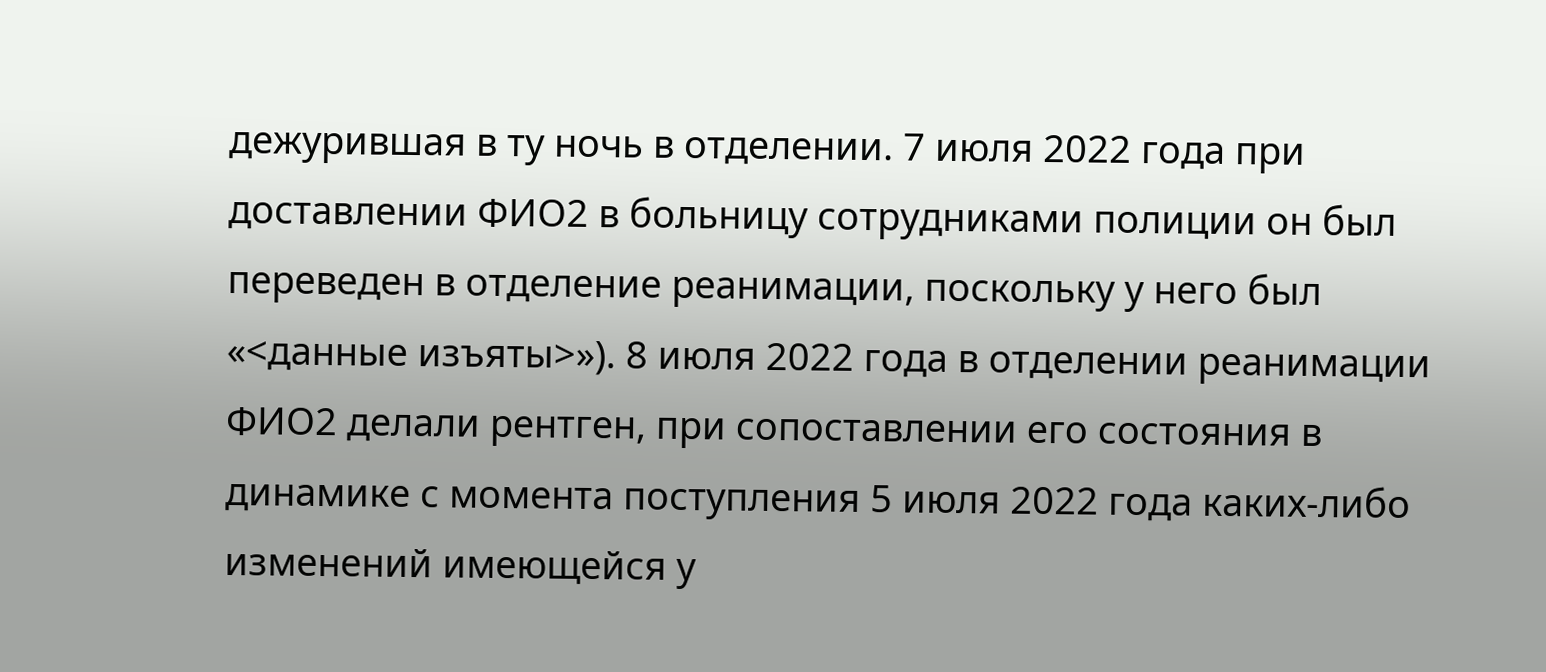дежурившая в ту ночь в отделении. 7 июля 2022 года при доставлении ФИО2 в больницу сотрудниками полиции он был переведен в отделение реанимации, поскольку у него был «<данные изъяты>»). 8 июля 2022 года в отделении реанимации ФИО2 делали рентген, при сопоставлении его состояния в динамике с момента поступления 5 июля 2022 года каких-либо изменений имеющейся у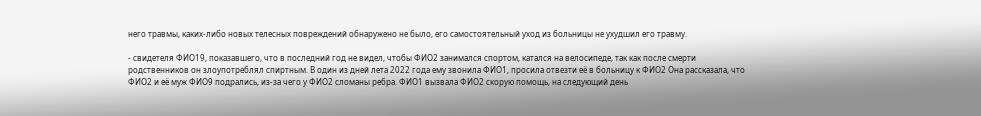него травмы, каких-либо новых телесных повреждений обнаружено не было, его самостоятельный уход из больницы не ухудшил его травму.

- свидетеля ФИО19, показавшего, что в последний год не видел, чтобы ФИО2 занимался спортом, катался на велосипеде, так как после смерти родственников он злоупотреблял спиртным. В один из дней лета 2022 года ему звонила ФИО1, просила отвезти её в больницу к ФИО2 Она рассказала, что ФИО2 и её муж ФИО9 подрались, из-за чего у ФИО2 сломаны ребра. ФИО1 вызвала ФИО2 скорую помощь, на следующий день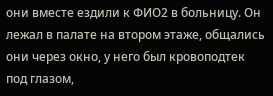они вместе ездили к ФИО2 в больницу. Он лежал в палате на втором этаже, общались они через окно, у него был кровоподтек под глазом,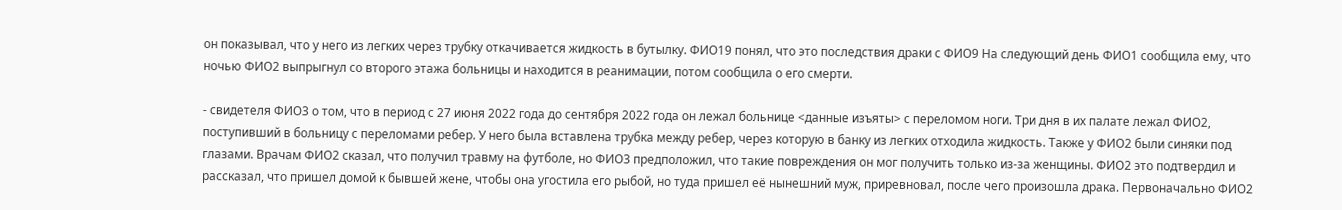он показывал, что у него из легких через трубку откачивается жидкость в бутылку. ФИО19 понял, что это последствия драки с ФИО9 На следующий день ФИО1 сообщила ему, что ночью ФИО2 выпрыгнул со второго этажа больницы и находится в реанимации, потом сообщила о его смерти.

- свидетеля ФИО3 о том, что в период с 27 июня 2022 года до сентября 2022 года он лежал больнице <данные изъяты> с переломом ноги. Три дня в их палате лежал ФИО2, поступивший в больницу с переломами ребер. У него была вставлена трубка между ребер, через которую в банку из легких отходила жидкость. Также у ФИО2 были синяки под глазами. Врачам ФИО2 сказал, что получил травму на футболе, но ФИО3 предположил, что такие повреждения он мог получить только из-за женщины. ФИО2 это подтвердил и рассказал, что пришел домой к бывшей жене, чтобы она угостила его рыбой, но туда пришел её нынешний муж, приревновал, после чего произошла драка. Первоначально ФИО2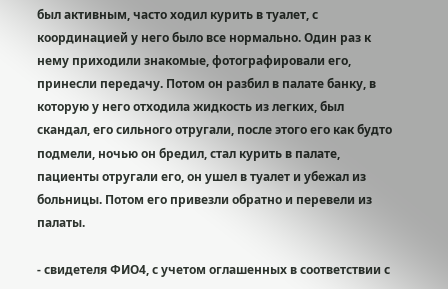был активным, часто ходил курить в туалет, с координацией у него было все нормально. Один раз к нему приходили знакомые, фотографировали его, принесли передачу. Потом он разбил в палате банку, в которую у него отходила жидкость из легких, был скандал, его сильного отругали, после этого его как будто подмели, ночью он бредил, стал курить в палате, пациенты отругали его, он ушел в туалет и убежал из больницы. Потом его привезли обратно и перевели из палаты.

- свидетеля ФИО4, с учетом оглашенных в соответствии с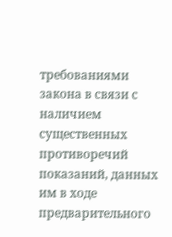требованиями закона в связи с наличием существенных противоречий показаний, данных им в ходе предварительного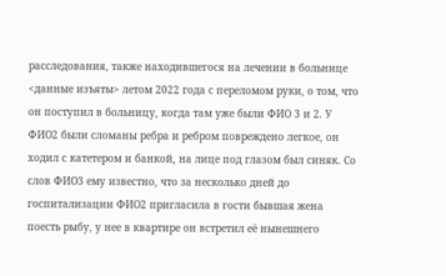расследования, также находившегося на лечении в больнице <данные изъяты> летом 2022 года с переломом руки, о том, что он поступил в больницу, когда там уже были ФИО 3 и 2. У ФИО2 были сломаны ребра и ребром повреждено легкое, он ходил с катетером и банкой, на лице под глазом был синяк. Со слов ФИО3 ему известно, что за несколько дней до госпитализации ФИО2 пригласила в гости бывшая жена поесть рыбу, у нее в квартире он встретил её нынешнего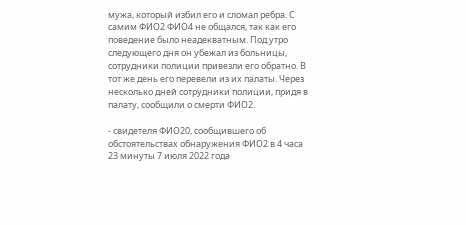мужа, который избил его и сломал ребра. С самим ФИО2 ФИО4 не общался, так как его поведение было неадекватным. Под утро следующего дня он убежал из больницы, сотрудники полиции привезли его обратно. В тот же день его перевели из их палаты. Через несколько дней сотрудники полиции, придя в палату, сообщили о смерти ФИО2.

- свидетеля ФИО20, сообщившего об обстоятельствах обнаружения ФИО2 в 4 часа 23 минуты 7 июля 2022 года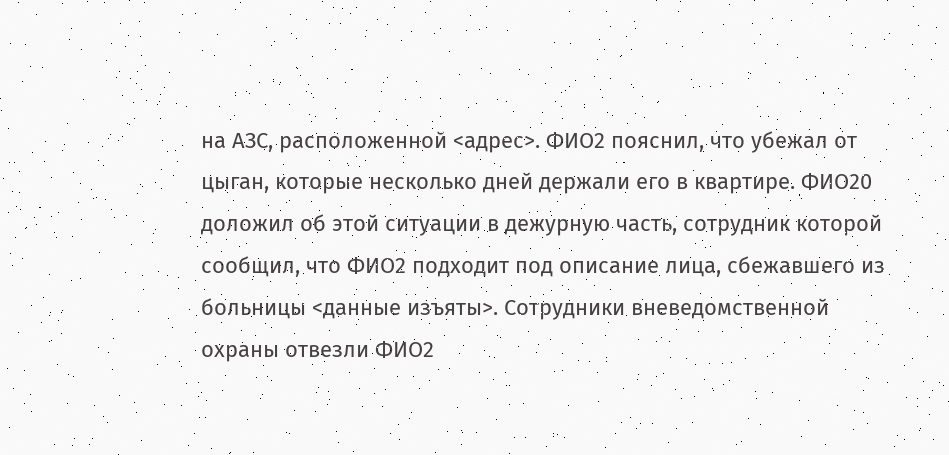на АЗС, расположенной <адрес>. ФИО2 пояснил, что убежал от цыган, которые несколько дней держали его в квартире. ФИО20 доложил об этой ситуации в дежурную часть, сотрудник которой сообщил, что ФИО2 подходит под описание лица, сбежавшего из больницы <данные изъяты>. Сотрудники вневедомственной охраны отвезли ФИО2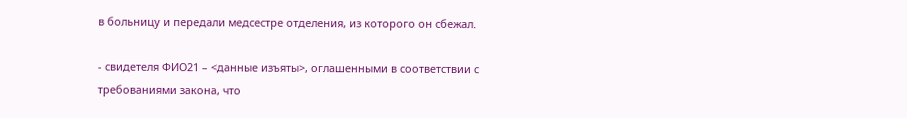в больницу и передали медсестре отделения, из которого он сбежал.

- свидетеля ФИО21 – <данные изъяты>, оглашенными в соответствии с требованиями закона, что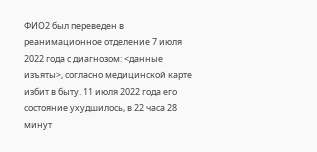ФИО2 был переведен в реанимационное отделение 7 июля 2022 года с диагнозом: <данные изъяты>, согласно медицинской карте избит в быту. 11 июля 2022 года его состояние ухудшилось, в 22 часа 28 минут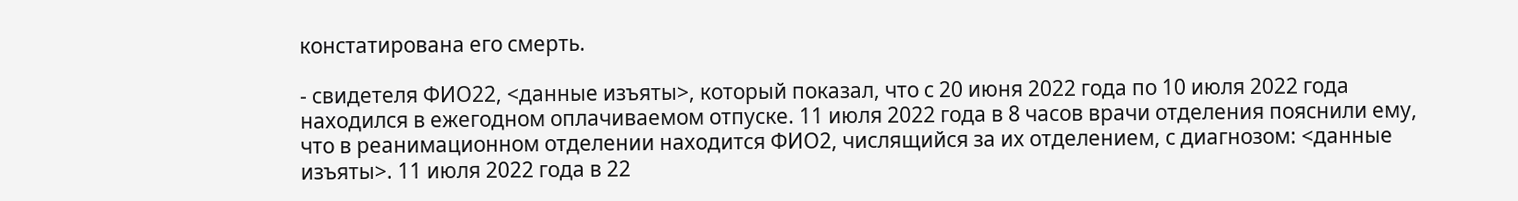констатирована его смерть.

- свидетеля ФИО22, <данные изъяты>, который показал, что с 20 июня 2022 года по 10 июля 2022 года находился в ежегодном оплачиваемом отпуске. 11 июля 2022 года в 8 часов врачи отделения пояснили ему, что в реанимационном отделении находится ФИО2, числящийся за их отделением, с диагнозом: <данные изъяты>. 11 июля 2022 года в 22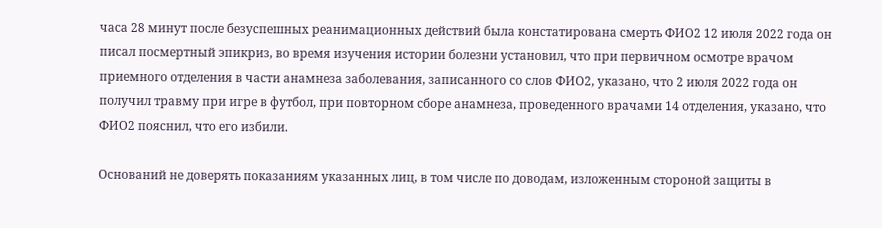часа 28 минут после безуспешных реанимационных действий была констатирована смерть ФИО2 12 июля 2022 года он писал посмертный эпикриз, во время изучения истории болезни установил, что при первичном осмотре врачом приемного отделения в части анамнеза заболевания, записанного со слов ФИО2, указано, что 2 июля 2022 года он получил травму при игре в футбол, при повторном сборе анамнеза, проведенного врачами 14 отделения, указано, что ФИО2 пояснил, что его избили.

Оснований не доверять показаниям указанных лиц, в том числе по доводам, изложенным стороной защиты в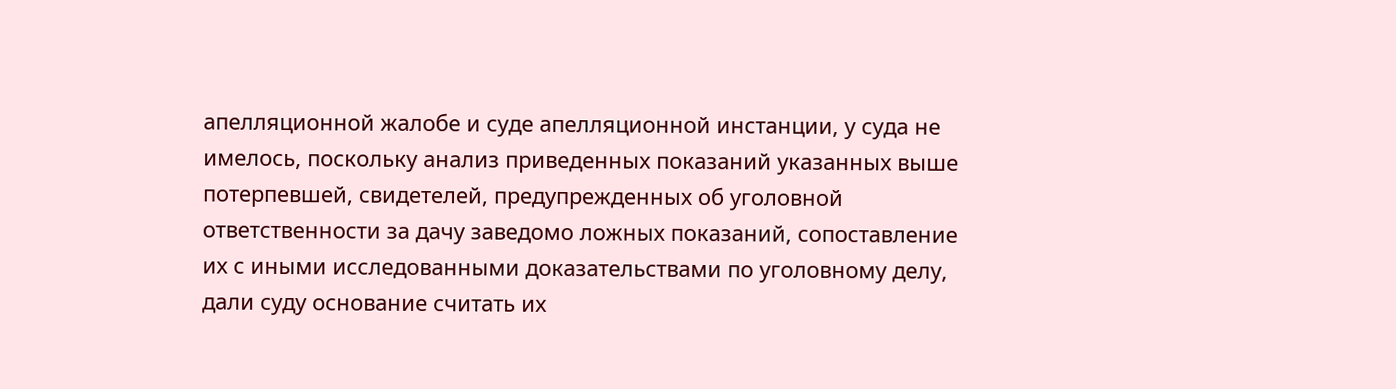апелляционной жалобе и суде апелляционной инстанции, у суда не имелось, поскольку анализ приведенных показаний указанных выше потерпевшей, свидетелей, предупрежденных об уголовной ответственности за дачу заведомо ложных показаний, сопоставление их с иными исследованными доказательствами по уголовному делу, дали суду основание считать их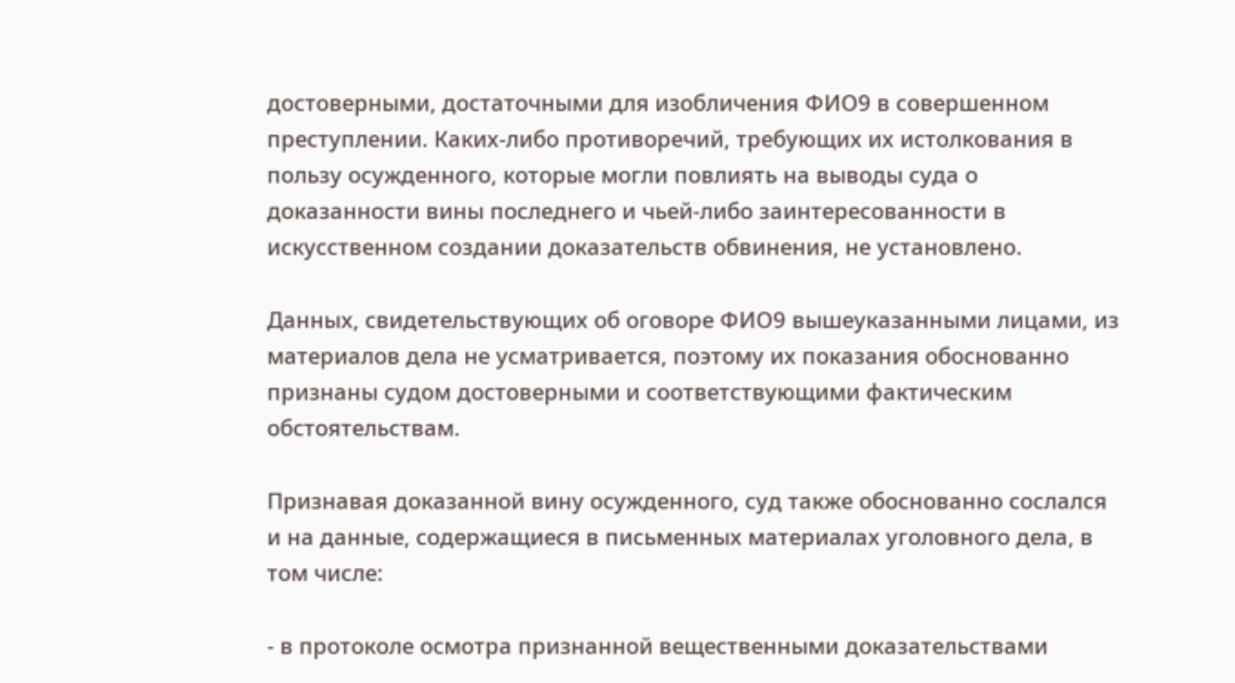достоверными, достаточными для изобличения ФИО9 в совершенном преступлении. Каких-либо противоречий, требующих их истолкования в пользу осужденного, которые могли повлиять на выводы суда о доказанности вины последнего и чьей-либо заинтересованности в искусственном создании доказательств обвинения, не установлено.

Данных, свидетельствующих об оговоре ФИО9 вышеуказанными лицами, из материалов дела не усматривается, поэтому их показания обоснованно признаны судом достоверными и соответствующими фактическим обстоятельствам.

Признавая доказанной вину осужденного, суд также обоснованно сослался и на данные, содержащиеся в письменных материалах уголовного дела, в том числе:

- в протоколе осмотра признанной вещественными доказательствами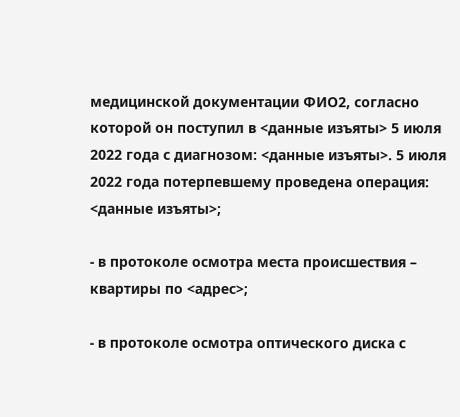медицинской документации ФИО2, согласно которой он поступил в <данные изъяты> 5 июля 2022 года с диагнозом: <данные изъяты>. 5 июля 2022 года потерпевшему проведена операция: <данные изъяты>;

- в протоколе осмотра места происшествия – квартиры по <адрес>;

- в протоколе осмотра оптического диска с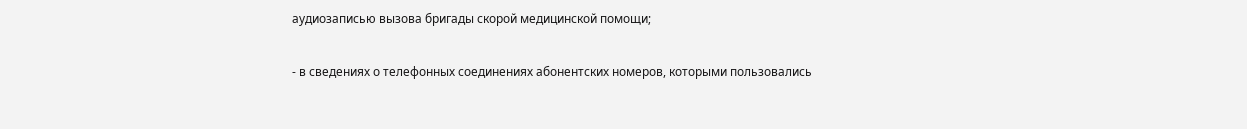аудиозаписью вызова бригады скорой медицинской помощи;

- в сведениях о телефонных соединениях абонентских номеров, которыми пользовались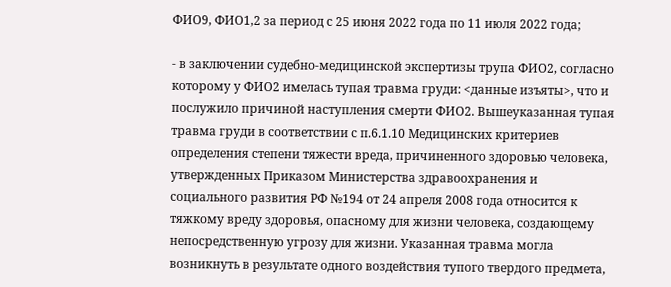ФИО9, ФИО1,2 за период с 25 июня 2022 года по 11 июля 2022 года;

- в заключении судебно-медицинской экспертизы трупа ФИО2, согласно которому у ФИО2 имелась тупая травма груди: <данные изъяты>, что и послужило причиной наступления смерти ФИО2. Вышеуказанная тупая травма груди в соответствии с п.6.1.10 Медицинских критериев определения степени тяжести вреда, причиненного здоровью человека, утвержденных Приказом Министерства здравоохранения и социального развития РФ №194 от 24 апреля 2008 года относится к тяжкому вреду здоровья, опасному для жизни человека, создающему непосредственную угрозу для жизни. Указанная травма могла возникнуть в результате одного воздействия тупого твердого предмета,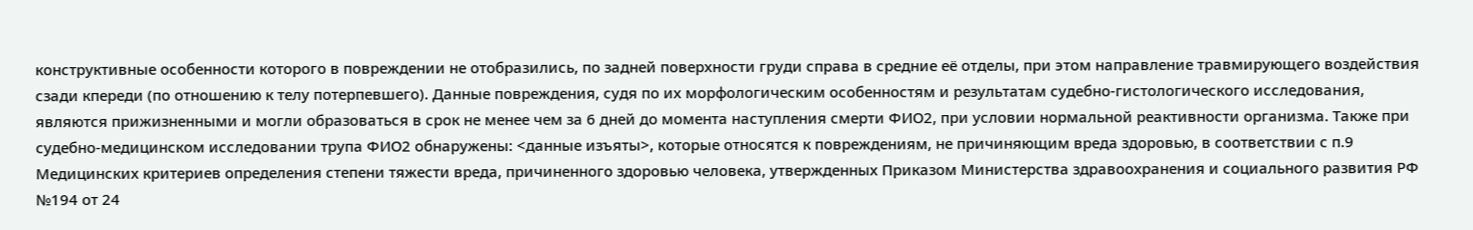конструктивные особенности которого в повреждении не отобразились, по задней поверхности груди справа в средние её отделы, при этом направление травмирующего воздействия сзади кпереди (по отношению к телу потерпевшего). Данные повреждения, судя по их морфологическим особенностям и результатам судебно-гистологического исследования, являются прижизненными и могли образоваться в срок не менее чем за 6 дней до момента наступления смерти ФИО2, при условии нормальной реактивности организма. Также при судебно-медицинском исследовании трупа ФИО2 обнаружены: <данные изъяты>, которые относятся к повреждениям, не причиняющим вреда здоровью, в соответствии с п.9 Медицинских критериев определения степени тяжести вреда, причиненного здоровью человека, утвержденных Приказом Министерства здравоохранения и социального развития РФ №194 от 24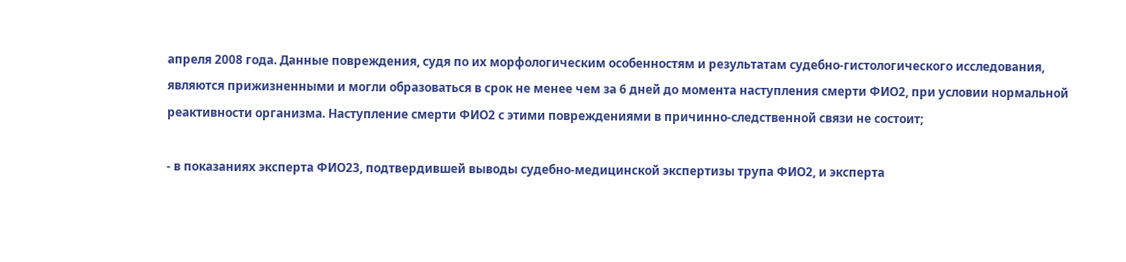апреля 2008 года. Данные повреждения, судя по их морфологическим особенностям и результатам судебно-гистологического исследования, являются прижизненными и могли образоваться в срок не менее чем за 6 дней до момента наступления смерти ФИО2, при условии нормальной реактивности организма. Наступление смерти ФИО2 с этими повреждениями в причинно-следственной связи не состоит;

- в показаниях эксперта ФИО23, подтвердившей выводы судебно-медицинской экспертизы трупа ФИО2, и эксперта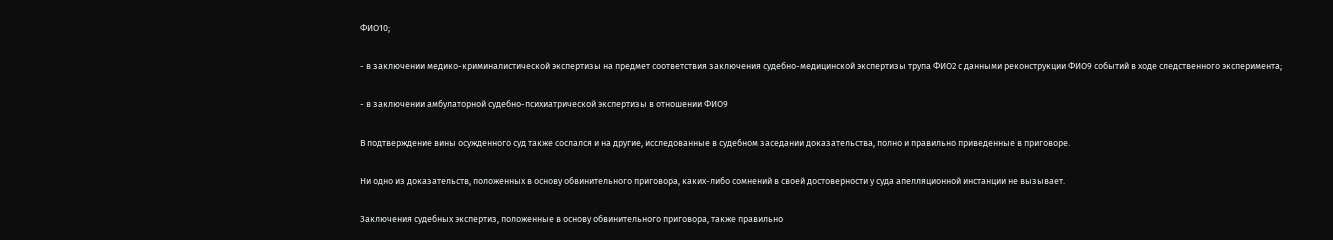ФИО10;

- в заключении медико-криминалистической экспертизы на предмет соответствия заключения судебно-медицинской экспертизы трупа ФИО2 с данными реконструкции ФИО9 событий в ходе следственного эксперимента;

- в заключении амбулаторной судебно-психиатрической экспертизы в отношении ФИО9

В подтверждение вины осужденного суд также сослался и на другие, исследованные в судебном заседании доказательства, полно и правильно приведенные в приговоре.

Ни одно из доказательств, положенных в основу обвинительного приговора, каких-либо сомнений в своей достоверности у суда апелляционной инстанции не вызывает.

Заключения судебных экспертиз, положенные в основу обвинительного приговора, также правильно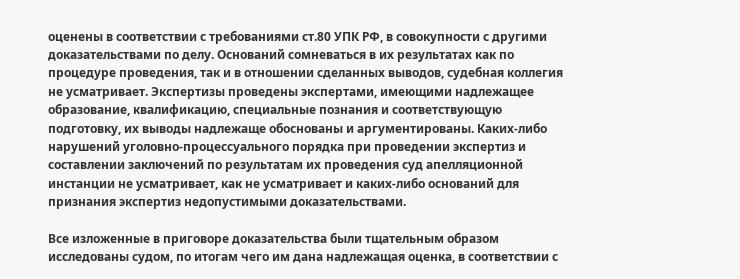оценены в соответствии с требованиями ст.80 УПК РФ, в совокупности с другими доказательствами по делу. Оснований сомневаться в их результатах как по процедуре проведения, так и в отношении сделанных выводов, судебная коллегия не усматривает. Экспертизы проведены экспертами, имеющими надлежащее образование, квалификацию, специальные познания и соответствующую подготовку, их выводы надлежаще обоснованы и аргументированы. Каких-либо нарушений уголовно-процессуального порядка при проведении экспертиз и составлении заключений по результатам их проведения суд апелляционной инстанции не усматривает, как не усматривает и каких-либо оснований для признания экспертиз недопустимыми доказательствами.

Все изложенные в приговоре доказательства были тщательным образом исследованы судом, по итогам чего им дана надлежащая оценка, в соответствии с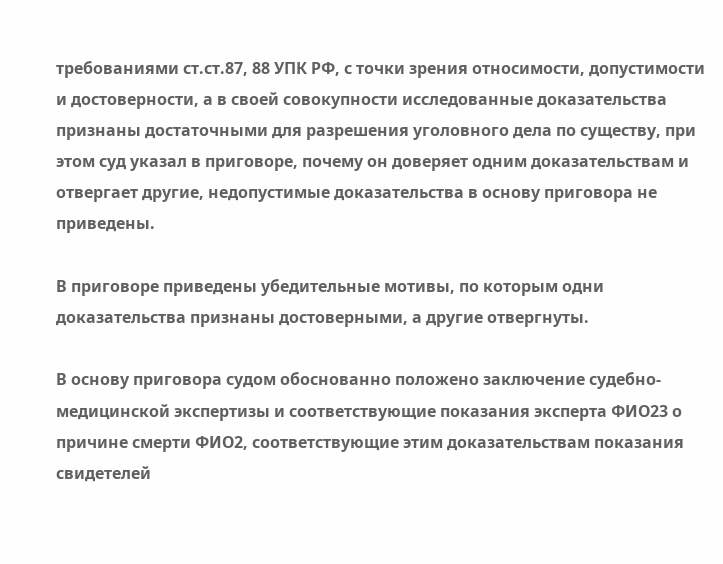требованиями ст.ст.87, 88 УПК РФ, с точки зрения относимости, допустимости и достоверности, а в своей совокупности исследованные доказательства признаны достаточными для разрешения уголовного дела по существу, при этом суд указал в приговоре, почему он доверяет одним доказательствам и отвергает другие, недопустимые доказательства в основу приговора не приведены.

В приговоре приведены убедительные мотивы, по которым одни доказательства признаны достоверными, а другие отвергнуты.

В основу приговора судом обоснованно положено заключение судебно-медицинской экспертизы и соответствующие показания эксперта ФИО23 о причине смерти ФИО2, соответствующие этим доказательствам показания свидетелей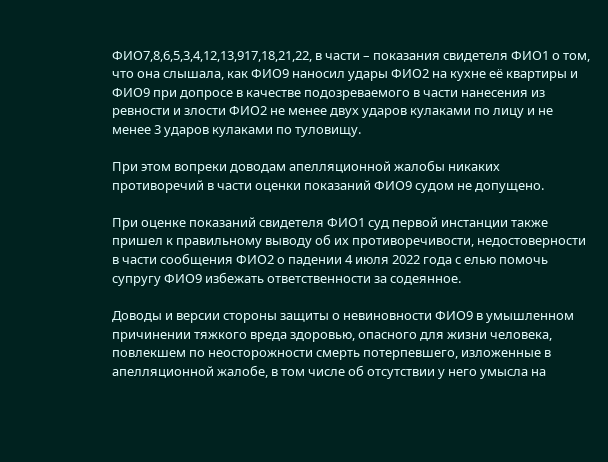ФИО7,8,6,5,3,4,12,13,917,18,21,22, в части – показания свидетеля ФИО1 о том, что она слышала, как ФИО9 наносил удары ФИО2 на кухне её квартиры и ФИО9 при допросе в качестве подозреваемого в части нанесения из ревности и злости ФИО2 не менее двух ударов кулаками по лицу и не менее 3 ударов кулаками по туловищу.

При этом вопреки доводам апелляционной жалобы никаких противоречий в части оценки показаний ФИО9 судом не допущено.

При оценке показаний свидетеля ФИО1 суд первой инстанции также пришел к правильному выводу об их противоречивости, недостоверности в части сообщения ФИО2 о падении 4 июля 2022 года с елью помочь супругу ФИО9 избежать ответственности за содеянное.

Доводы и версии стороны защиты о невиновности ФИО9 в умышленном причинении тяжкого вреда здоровью, опасного для жизни человека, повлекшем по неосторожности смерть потерпевшего, изложенные в апелляционной жалобе, в том числе об отсутствии у него умысла на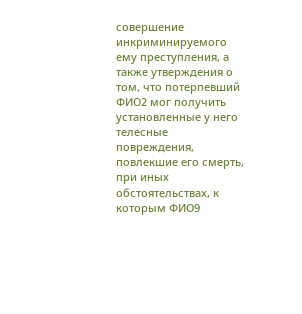совершение инкриминируемого ему преступления, а также утверждения о том, что потерпевший ФИО2 мог получить установленные у него телесные повреждения, повлекшие его смерть, при иных обстоятельствах, к которым ФИО9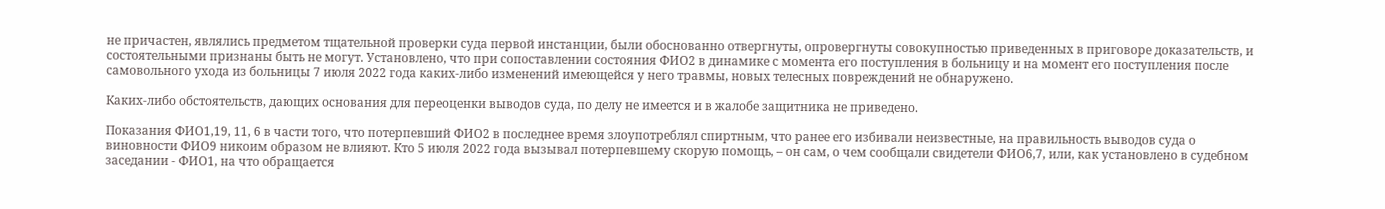не причастен, являлись предметом тщательной проверки суда первой инстанции, были обоснованно отвергнуты, опровергнуты совокупностью приведенных в приговоре доказательств, и состоятельными признаны быть не могут. Установлено, что при сопоставлении состояния ФИО2 в динамике с момента его поступления в больницу и на момент его поступления после самовольного ухода из больницы 7 июля 2022 года каких-либо изменений имеющейся у него травмы, новых телесных повреждений не обнаружено.

Каких-либо обстоятельств, дающих основания для переоценки выводов суда, по делу не имеется и в жалобе защитника не приведено.

Показания ФИО1,19, 11, 6 в части того, что потерпевший ФИО2 в последнее время злоупотреблял спиртным, что ранее его избивали неизвестные, на правильность выводов суда о виновности ФИО9 никоим образом не влияют. Кто 5 июля 2022 года вызывал потерпевшему скорую помощь, – он сам, о чем сообщали свидетели ФИО6,7, или, как установлено в судебном заседании - ФИО1, на что обращается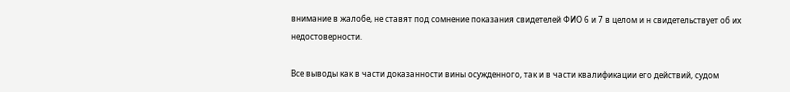внимание в жалобе, не ставят под сомнение показания свидетелей ФИО 6 и 7 в целом и н свидетельствует об их недостоверности.

Все выводы как в части доказанности вины осужденного, так и в части квалификации его действий, судом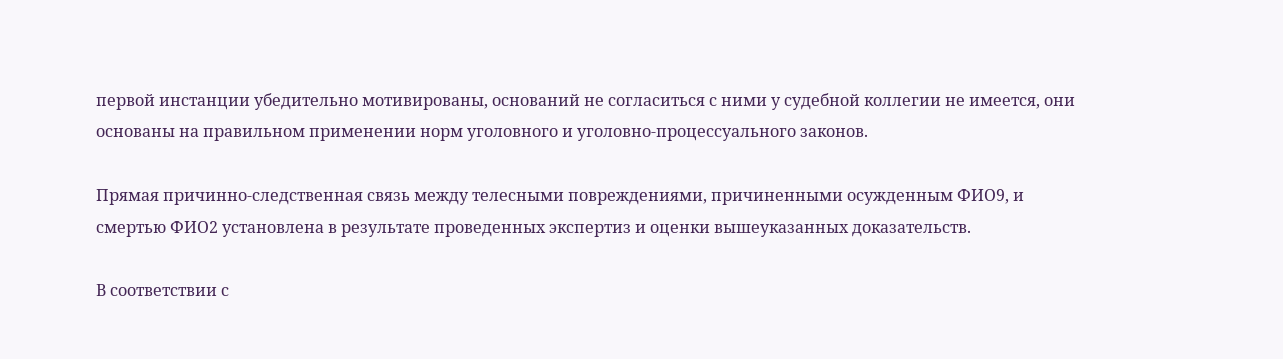первой инстанции убедительно мотивированы, оснований не согласиться с ними у судебной коллегии не имеется, они основаны на правильном применении норм уголовного и уголовно-процессуального законов.

Прямая причинно-следственная связь между телесными повреждениями, причиненными осужденным ФИО9, и смертью ФИО2 установлена в результате проведенных экспертиз и оценки вышеуказанных доказательств.

В соответствии с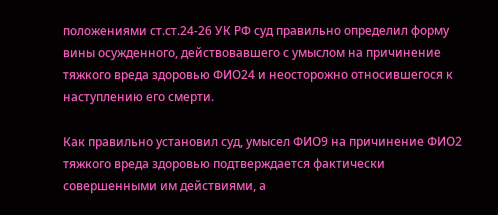положениями ст.ст.24-26 УК РФ суд правильно определил форму вины осужденного, действовавшего с умыслом на причинение тяжкого вреда здоровью ФИО24 и неосторожно относившегося к наступлению его смерти.

Как правильно установил суд, умысел ФИО9 на причинение ФИО2 тяжкого вреда здоровью подтверждается фактически совершенными им действиями, а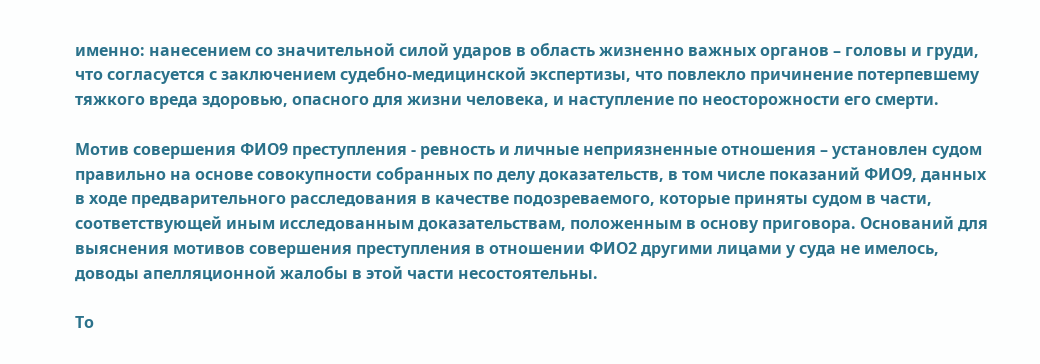именно: нанесением со значительной силой ударов в область жизненно важных органов – головы и груди, что согласуется с заключением судебно-медицинской экспертизы, что повлекло причинение потерпевшему тяжкого вреда здоровью, опасного для жизни человека, и наступление по неосторожности его смерти.

Мотив совершения ФИО9 преступления - ревность и личные неприязненные отношения – установлен судом правильно на основе совокупности собранных по делу доказательств, в том числе показаний ФИО9, данных в ходе предварительного расследования в качестве подозреваемого, которые приняты судом в части, соответствующей иным исследованным доказательствам, положенным в основу приговора. Оснований для выяснения мотивов совершения преступления в отношении ФИО2 другими лицами у суда не имелось, доводы апелляционной жалобы в этой части несостоятельны.

То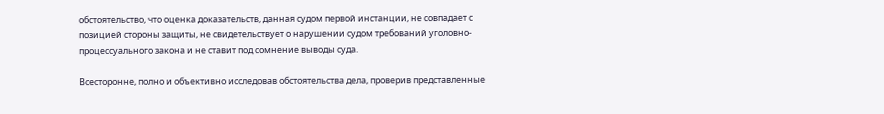обстоятельство, что оценка доказательств, данная судом первой инстанции, не совпадает с позицией стороны защиты, не свидетельствует о нарушении судом требований уголовно-процессуального закона и не ставит под сомнение выводы суда.

Всесторонне, полно и объективно исследовав обстоятельства дела, проверив представленные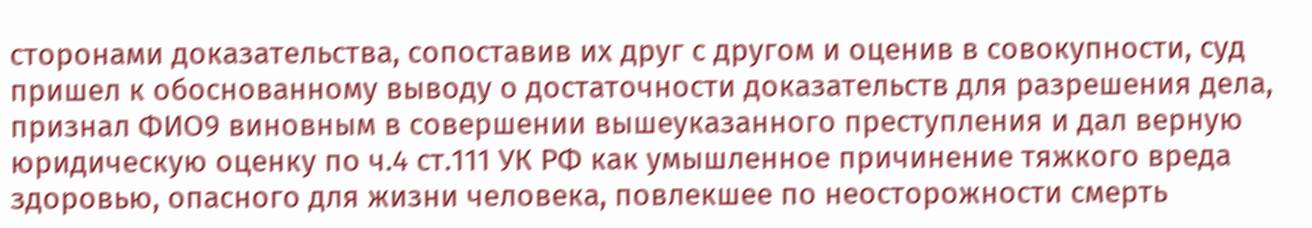сторонами доказательства, сопоставив их друг с другом и оценив в совокупности, суд пришел к обоснованному выводу о достаточности доказательств для разрешения дела, признал ФИО9 виновным в совершении вышеуказанного преступления и дал верную юридическую оценку по ч.4 ст.111 УК РФ как умышленное причинение тяжкого вреда здоровью, опасного для жизни человека, повлекшее по неосторожности смерть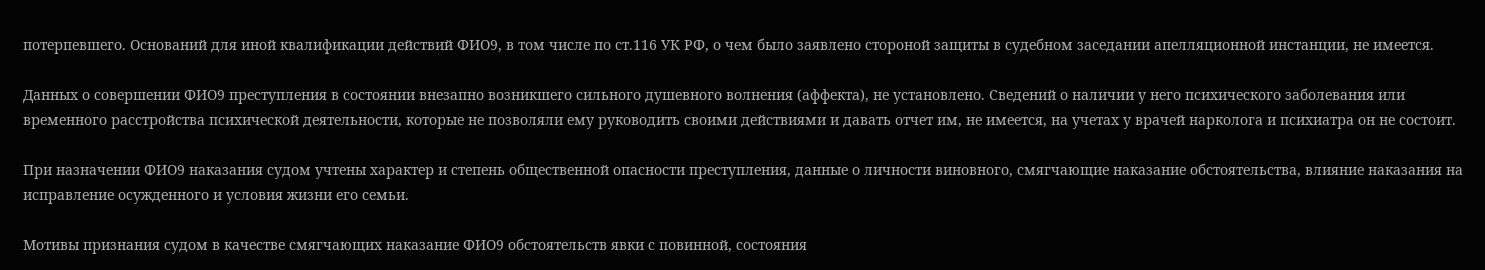потерпевшего. Оснований для иной квалификации действий ФИО9, в том числе по ст.116 УК РФ, о чем было заявлено стороной защиты в судебном заседании апелляционной инстанции, не имеется.

Данных о совершении ФИО9 преступления в состоянии внезапно возникшего сильного душевного волнения (аффекта), не установлено. Сведений о наличии у него психического заболевания или временного расстройства психической деятельности, которые не позволяли ему руководить своими действиями и давать отчет им, не имеется, на учетах у врачей нарколога и психиатра он не состоит.

При назначении ФИО9 наказания судом учтены характер и степень общественной опасности преступления, данные о личности виновного, смягчающие наказание обстоятельства, влияние наказания на исправление осужденного и условия жизни его семьи.

Мотивы признания судом в качестве смягчающих наказание ФИО9 обстоятельств явки с повинной, состояния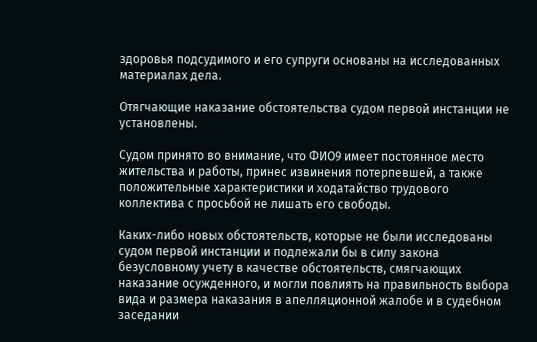здоровья подсудимого и его супруги основаны на исследованных материалах дела.

Отягчающие наказание обстоятельства судом первой инстанции не установлены.

Судом принято во внимание, что ФИО9 имеет постоянное место жительства и работы, принес извинения потерпевшей, а также положительные характеристики и ходатайство трудового коллектива с просьбой не лишать его свободы.

Каких-либо новых обстоятельств, которые не были исследованы судом первой инстанции и подлежали бы в силу закона безусловному учету в качестве обстоятельств, смягчающих наказание осужденного, и могли повлиять на правильность выбора вида и размера наказания в апелляционной жалобе и в судебном заседании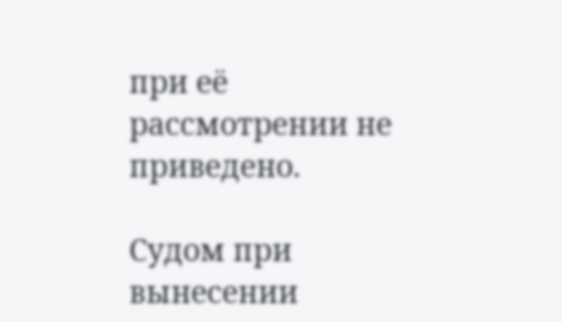при её рассмотрении не приведено.

Судом при вынесении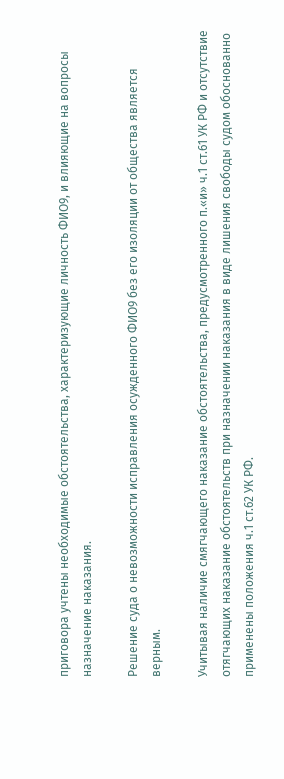приговора учтены необходимые обстоятельства, характеризующие личность ФИО9, и влияющие на вопросы назначение наказания.

Решение суда о невозможности исправления осужденного ФИО9 без его изоляции от общества является верным.

Учитывая наличие смягчающего наказание обстоятельства, предусмотренного п.«и» ч.1 ст.61 УК РФ и отсутствие отягчающих наказание обстоятельств при назначении наказания в виде лишения свободы судом обоснованно применены положения ч.1 ст.62 УК РФ.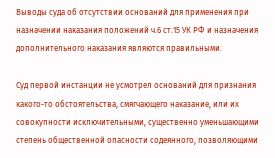Выводы суда об отсутствии оснований для применения при назначении наказания положений ч.6 ст.15 УК РФ и назначения дополнительного наказания являются правильными.

Суд первой инстанции не усмотрел оснований для признания какого-то обстоятельства, смягчающего наказание, или их совокупности исключительными, существенно уменьшающими степень общественной опасности содеянного, позволяющими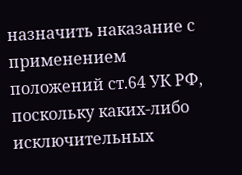назначить наказание с применением положений ст.64 УК РФ, поскольку каких-либо исключительных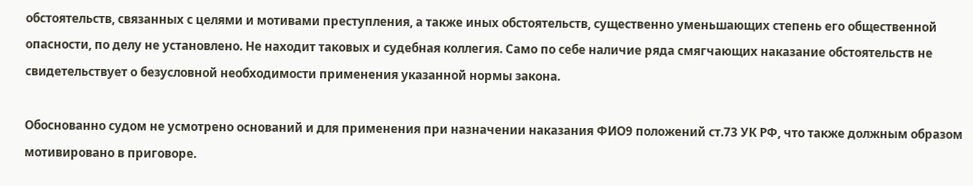обстоятельств, связанных с целями и мотивами преступления, а также иных обстоятельств, существенно уменьшающих степень его общественной опасности, по делу не установлено. Не находит таковых и судебная коллегия. Само по себе наличие ряда смягчающих наказание обстоятельств не свидетельствует о безусловной необходимости применения указанной нормы закона.

Обоснованно судом не усмотрено оснований и для применения при назначении наказания ФИО9 положений ст.73 УК РФ, что также должным образом мотивировано в приговоре.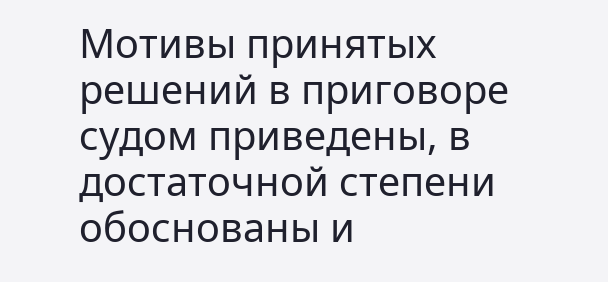Мотивы принятых решений в приговоре судом приведены, в достаточной степени обоснованы и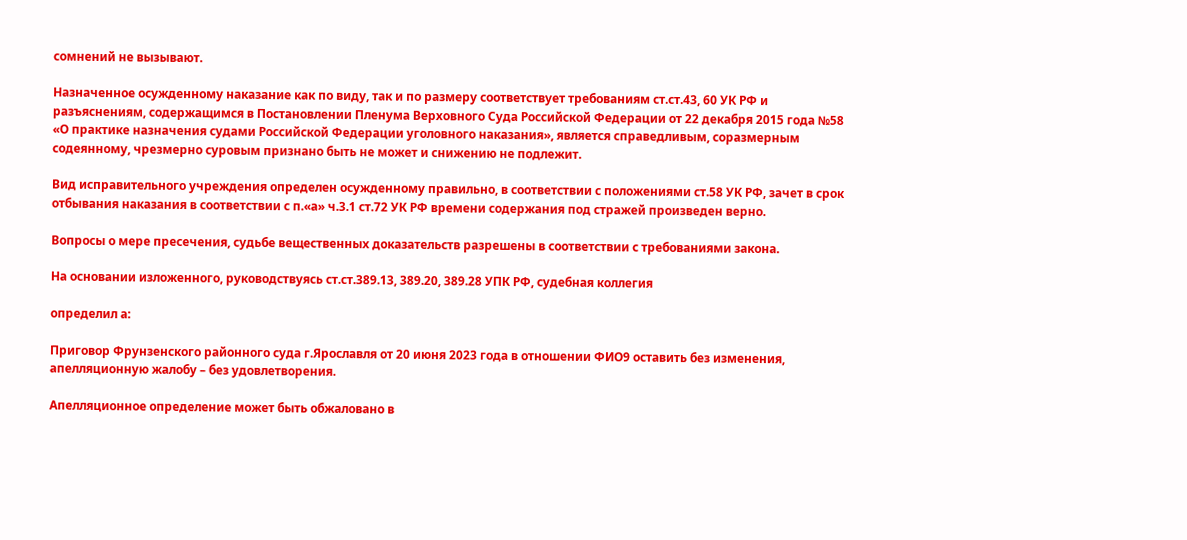сомнений не вызывают.

Назначенное осужденному наказание как по виду, так и по размеру соответствует требованиям ст.ст.43, 60 УК РФ и разъяснениям, содержащимся в Постановлении Пленума Верховного Суда Российской Федерации от 22 декабря 2015 года №58 «О практике назначения судами Российской Федерации уголовного наказания», является справедливым, соразмерным содеянному, чрезмерно суровым признано быть не может и снижению не подлежит.

Вид исправительного учреждения определен осужденному правильно, в соответствии с положениями ст.58 УК РФ, зачет в срок отбывания наказания в соответствии с п.«а» ч.3.1 ст.72 УК РФ времени содержания под стражей произведен верно.

Вопросы о мере пресечения, судьбе вещественных доказательств разрешены в соответствии с требованиями закона.

На основании изложенного, руководствуясь ст.ст.389.13, 389.20, 389.28 УПК РФ, судебная коллегия

определил а:

Приговор Фрунзенского районного суда г.Ярославля от 20 июня 2023 года в отношении ФИО9 оставить без изменения, апелляционную жалобу – без удовлетворения.

Апелляционное определение может быть обжаловано в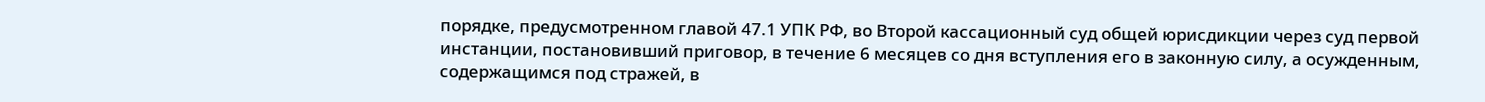порядке, предусмотренном главой 47.1 УПК РФ, во Второй кассационный суд общей юрисдикции через суд первой инстанции, постановивший приговор, в течение 6 месяцев со дня вступления его в законную силу, а осужденным, содержащимся под стражей, в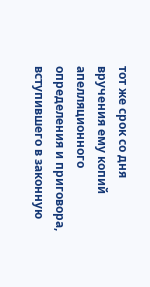тот же срок со дня вручения ему копий апелляционного определения и приговора, вступившего в законную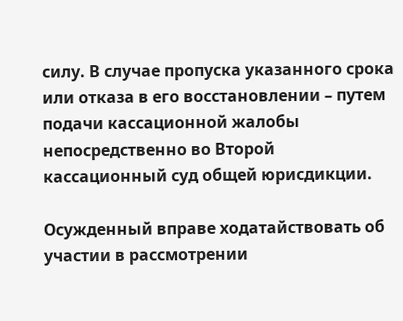силу. В случае пропуска указанного срока или отказа в его восстановлении – путем подачи кассационной жалобы непосредственно во Второй кассационный суд общей юрисдикции.

Осужденный вправе ходатайствовать об участии в рассмотрении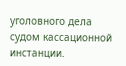уголовного дела судом кассационной инстанции.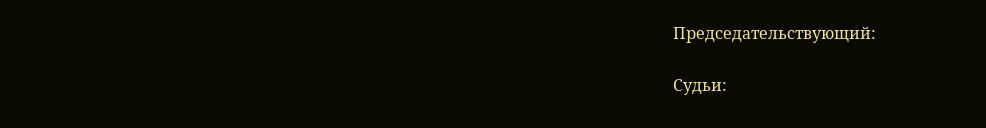Председательствующий:

Судьи: